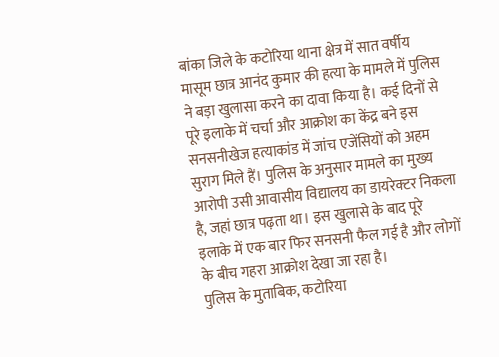बांका जिले के कटोरिया थाना क्षेत्र में सात वर्षीय मासूम छात्र आनंद कुमार की हत्या के मामले में पुलिस ने बड़ा खुलासा करने का दावा किया है। कई दिनों से पूरे इलाके में चर्चा और आक्रोश का केंद्र बने इस सनसनीखेज हत्याकांड में जांच एजेंसियों को अहम सुराग मिले हैं। पुलिस के अनुसार मामले का मुख्य आरोपी उसी आवासीय विद्यालय का डायरेक्टर निकला है, जहां छात्र पढ़ता था। इस खुलासे के बाद पूरे इलाके में एक बार फिर सनसनी फैल गई है और लोगों के बीच गहरा आक्रोश देखा जा रहा है।
पुलिस के मुताबिक, कटोरिया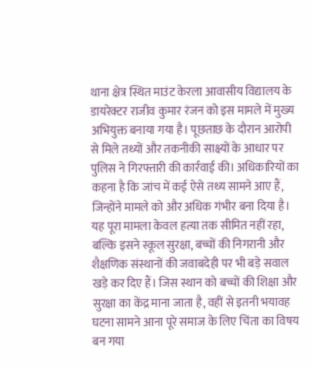थाना क्षेत्र स्थित माउंट केरला आवासीय विद्यालय के डायरेक्टर राजीव कुमार रंजन को इस मामले में मुख्य अभियुक्त बनाया गया है। पूछताछ के दौरान आरोपी से मिले तथ्यों और तकनीकी साक्ष्यों के आधार पर पुलिस ने गिरफ्तारी की कार्रवाई की। अधिकारियों का कहना है कि जांच में कई ऐसे तथ्य सामने आए हैं, जिन्होंने मामले को और अधिक गंभीर बना दिया है।
यह पूरा मामला केवल हत्या तक सीमित नहीं रहा, बल्कि इसने स्कूल सुरक्षा, बच्चों की निगरानी और शैक्षणिक संस्थानों की जवाबदेही पर भी बड़े सवाल खड़े कर दिए हैं। जिस स्थान को बच्चों की शिक्षा और सुरक्षा का केंद्र माना जाता है, वहीं से इतनी भयावह घटना सामने आना पूरे समाज के लिए चिंता का विषय बन गया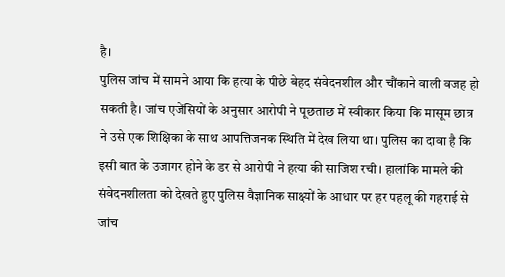है।
पुलिस जांच में सामने आया कि हत्या के पीछे बेहद संवेदनशील और चौंकाने वाली वजह हो सकती है। जांच एजेंसियों के अनुसार आरोपी ने पूछताछ में स्वीकार किया कि मासूम छात्र ने उसे एक शिक्षिका के साथ आपत्तिजनक स्थिति में देख लिया था। पुलिस का दावा है कि इसी बात के उजागर होने के डर से आरोपी ने हत्या की साजिश रची। हालांकि मामले की संवेदनशीलता को देखते हुए पुलिस वैज्ञानिक साक्ष्यों के आधार पर हर पहलू की गहराई से जांच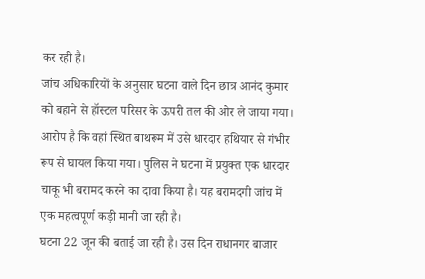कर रही है।
जांच अधिकारियों के अनुसार घटना वाले दिन छात्र आनंद कुमार को बहाने से हॉस्टल परिसर के ऊपरी तल की ओर ले जाया गया। आरोप है कि वहां स्थित बाथरूम में उसे धारदार हथियार से गंभीर रूप से घायल किया गया। पुलिस ने घटना में प्रयुक्त एक धारदार चाकू भी बरामद करने का दावा किया है। यह बरामदगी जांच में एक महत्वपूर्ण कड़ी मानी जा रही है।
घटना 22 जून की बताई जा रही है। उस दिन राधानगर बाजार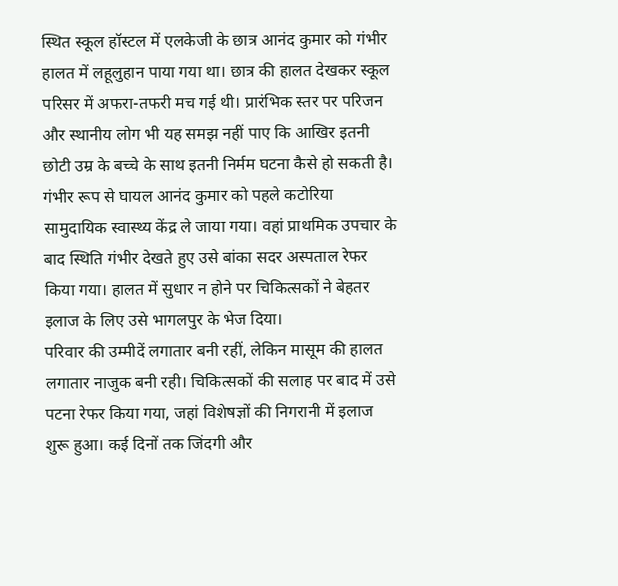स्थित स्कूल हॉस्टल में एलकेजी के छात्र आनंद कुमार को गंभीर हालत में लहूलुहान पाया गया था। छात्र की हालत देखकर स्कूल परिसर में अफरा-तफरी मच गई थी। प्रारंभिक स्तर पर परिजन और स्थानीय लोग भी यह समझ नहीं पाए कि आखिर इतनी छोटी उम्र के बच्चे के साथ इतनी निर्मम घटना कैसे हो सकती है।
गंभीर रूप से घायल आनंद कुमार को पहले कटोरिया सामुदायिक स्वास्थ्य केंद्र ले जाया गया। वहां प्राथमिक उपचार के बाद स्थिति गंभीर देखते हुए उसे बांका सदर अस्पताल रेफर किया गया। हालत में सुधार न होने पर चिकित्सकों ने बेहतर इलाज के लिए उसे भागलपुर के भेज दिया।
परिवार की उम्मीदें लगातार बनी रहीं, लेकिन मासूम की हालत लगातार नाजुक बनी रही। चिकित्सकों की सलाह पर बाद में उसे पटना रेफर किया गया, जहां विशेषज्ञों की निगरानी में इलाज शुरू हुआ। कई दिनों तक जिंदगी और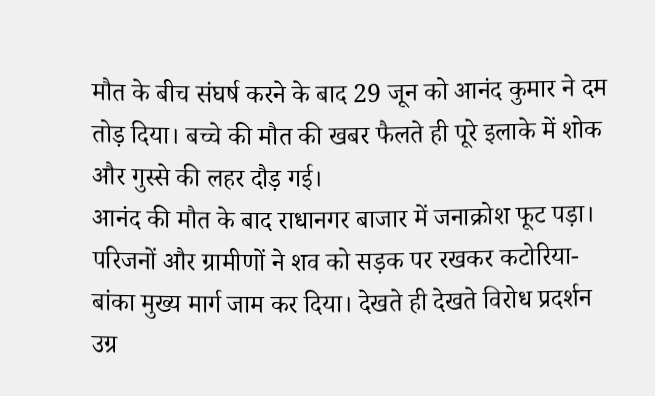मौत के बीच संघर्ष करने के बाद 29 जून को आनंद कुमार ने दम तोड़ दिया। बच्चे की मौत की खबर फैलते ही पूरे इलाके में शोक और गुस्से की लहर दौड़ गई।
आनंद की मौत के बाद राधानगर बाजार में जनाक्रोश फूट पड़ा। परिजनों और ग्रामीणों ने शव को सड़क पर रखकर कटोरिया-बांका मुख्य मार्ग जाम कर दिया। देखते ही देखते विरोध प्रदर्शन उग्र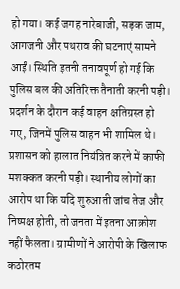हो गया। कई जगह नारेबाजी, सड़क जाम, आगजनी और पथराव की घटनाएं सामने आईं। स्थिति इतनी तनावपूर्ण हो गई कि पुलिस बल की अतिरिक्त तैनाती करनी पड़ी।
प्रदर्शन के दौरान कई वाहन क्षतिग्रस्त हो गए, जिनमें पुलिस वाहन भी शामिल थे। प्रशासन को हालात नियंत्रित करने में काफी मशक्कत करनी पड़ी। स्थानीय लोगों का आरोप था कि यदि शुरुआती जांच तेज और निष्पक्ष होती, तो जनता में इतना आक्रोश नहीं फैलता। ग्रामीणों ने आरोपी के खिलाफ कठोरतम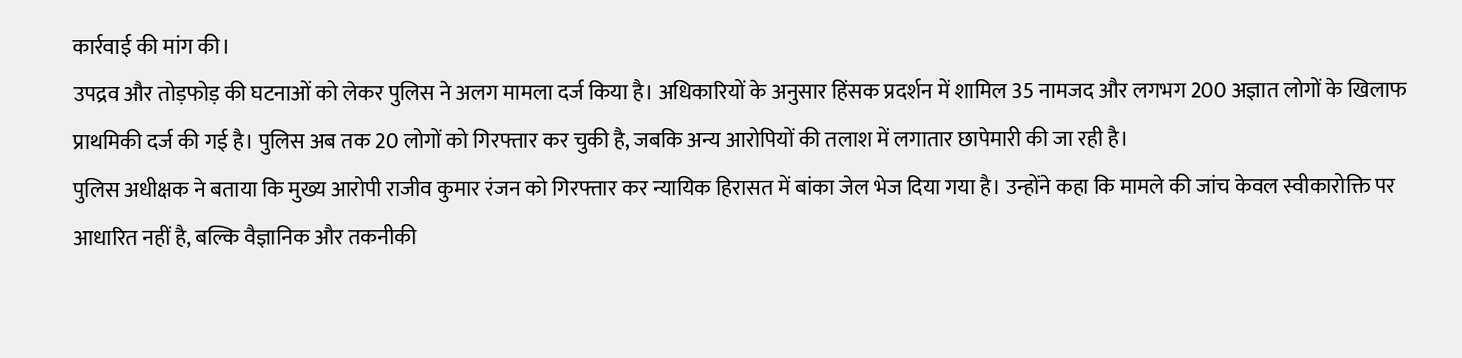कार्रवाई की मांग की।
उपद्रव और तोड़फोड़ की घटनाओं को लेकर पुलिस ने अलग मामला दर्ज किया है। अधिकारियों के अनुसार हिंसक प्रदर्शन में शामिल 35 नामजद और लगभग 200 अज्ञात लोगों के खिलाफ प्राथमिकी दर्ज की गई है। पुलिस अब तक 20 लोगों को गिरफ्तार कर चुकी है, जबकि अन्य आरोपियों की तलाश में लगातार छापेमारी की जा रही है।
पुलिस अधीक्षक ने बताया कि मुख्य आरोपी राजीव कुमार रंजन को गिरफ्तार कर न्यायिक हिरासत में बांका जेल भेज दिया गया है। उन्होंने कहा कि मामले की जांच केवल स्वीकारोक्ति पर आधारित नहीं है, बल्कि वैज्ञानिक और तकनीकी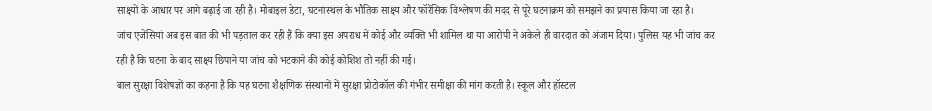साक्ष्यों के आधार पर आगे बढ़ाई जा रही है। मोबाइल डेटा, घटनास्थल के भौतिक साक्ष्य और फॉरेंसिक विश्लेषण की मदद से पूरे घटनाक्रम को समझने का प्रयास किया जा रहा है।
जांच एजेंसियां अब इस बात की भी पड़ताल कर रही हैं कि क्या इस अपराध में कोई और व्यक्ति भी शामिल था या आरोपी ने अकेले ही वारदात को अंजाम दिया। पुलिस यह भी जांच कर रही है कि घटना के बाद साक्ष्य छिपाने या जांच को भटकाने की कोई कोशिश तो नहीं की गई।
बाल सुरक्षा विशेषज्ञों का कहना है कि यह घटना शैक्षणिक संस्थानों में सुरक्षा प्रोटोकॉल की गंभीर समीक्षा की मांग करती है। स्कूल और हॉस्टल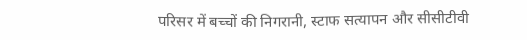परिसर में बच्चों की निगरानी, स्टाफ सत्यापन और सीसीटीवी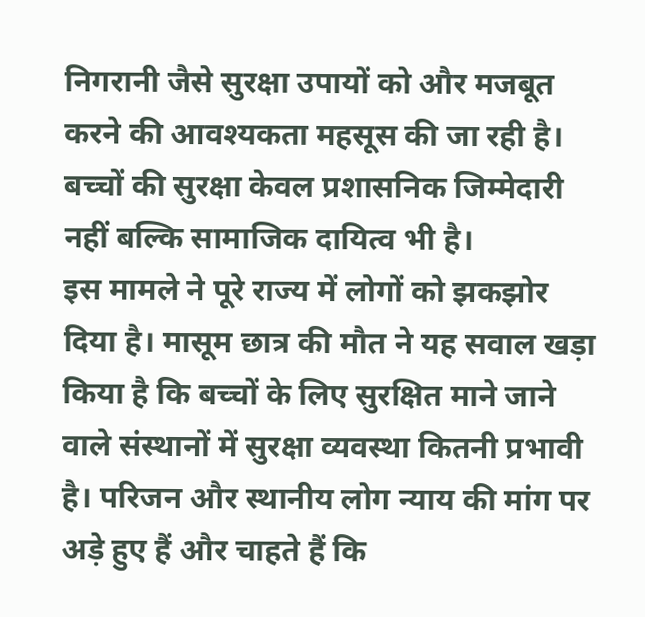निगरानी जैसे सुरक्षा उपायों को और मजबूत करने की आवश्यकता महसूस की जा रही है। बच्चों की सुरक्षा केवल प्रशासनिक जिम्मेदारी नहीं बल्कि सामाजिक दायित्व भी है।
इस मामले ने पूरे राज्य में लोगों को झकझोर दिया है। मासूम छात्र की मौत ने यह सवाल खड़ा किया है कि बच्चों के लिए सुरक्षित माने जाने वाले संस्थानों में सुरक्षा व्यवस्था कितनी प्रभावी है। परिजन और स्थानीय लोग न्याय की मांग पर अड़े हुए हैं और चाहते हैं कि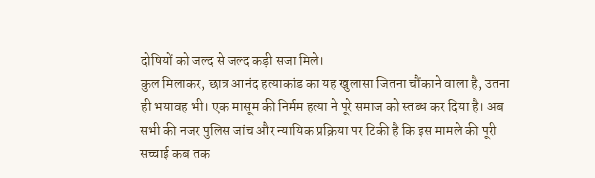दोषियों को जल्द से जल्द कड़ी सजा मिले।
कुल मिलाकर, छात्र आनंद हत्याकांड का यह खुलासा जितना चौंकाने वाला है, उतना ही भयावह भी। एक मासूम की निर्मम हत्या ने पूरे समाज को स्तब्ध कर दिया है। अब सभी की नजर पुलिस जांच और न्यायिक प्रक्रिया पर टिकी है कि इस मामले की पूरी सच्चाई कब तक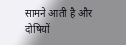सामने आती है और दोषियों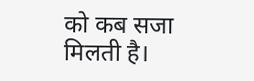को कब सजा मिलती है।